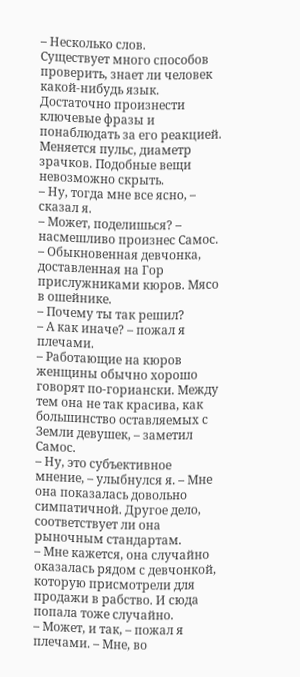– Несколько слов.
Существует много способов проверить, знает ли человек какой-нибудь язык. Достаточно произнести ключевые фразы и понаблюдать за его реакцией. Меняется пульс, диаметр зрачков. Подобные вещи невозможно скрыть.
– Ну, тогда мне все ясно, – сказал я.
– Может, поделишься? – насмешливо произнес Самос.
– Обыкновенная девчонка, доставленная на Гор прислужниками кюров. Мясо в ошейнике.
– Почему ты так решил?
– А как иначе? – пожал я плечами.
– Работающие на кюров женщины обычно хорошо говорят по-гориански. Между тем она не так красива, как большинство оставляемых с Земли девушек, – заметил Самос.
– Нy, это субъективное мнение, – улыбнулся я. – Мне она показалась довольно симпатичной. Другое дело, соответствует ли она рыночным стандартам.
– Мне кажется, она случайно оказалась рядом с девчонкой, которую присмотрели для продажи в рабство. И сюда попала тоже случайно.
– Может, и так, – пожал я плечами. – Мне, во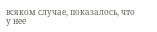всяком случае, показалось, что у нее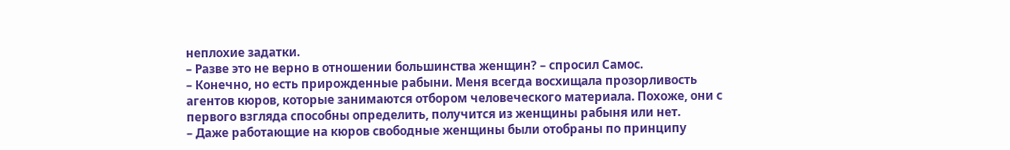неплохие задатки.
– Разве это не верно в отношении большинства женщин? – спросил Самос.
– Конечно, но есть прирожденные рабыни. Меня всегда восхищала прозорливость агентов кюров, которые занимаются отбором человеческого материала. Похоже, они с первого взгляда способны определить, получится из женщины рабыня или нет.
– Даже работающие на кюров свободные женщины были отобраны по принципу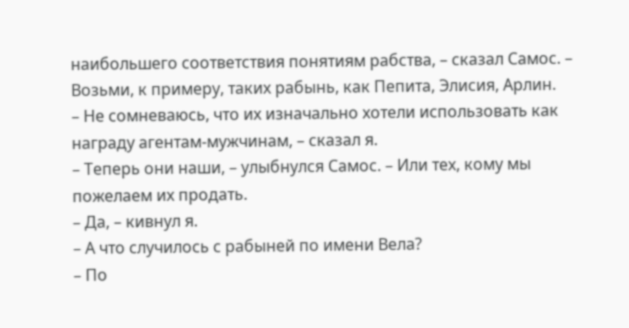наибольшего соответствия понятиям рабства, – сказал Самос. – Возьми, к примеру, таких рабынь, как Пепита, Элисия, Арлин.
– Не сомневаюсь, что их изначально хотели использовать как награду агентам-мужчинам, – сказал я.
– Теперь они наши, – улыбнулся Самос. – Или тех, кому мы пожелаем их продать.
– Да, – кивнул я.
– А что случилось с рабыней по имени Вела?
– По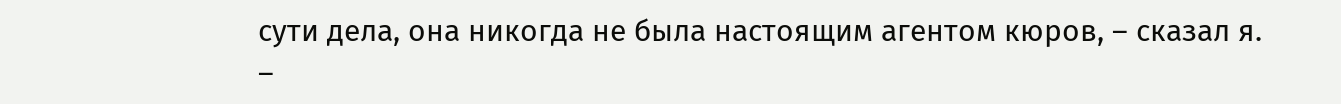сути дела, она никогда не была настоящим агентом кюров, – сказал я.
–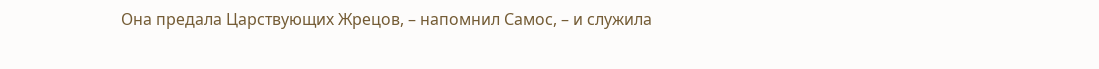Она предала Царствующих Жрецов, – напомнил Самос, – и служила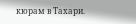кюрам в Тахари.